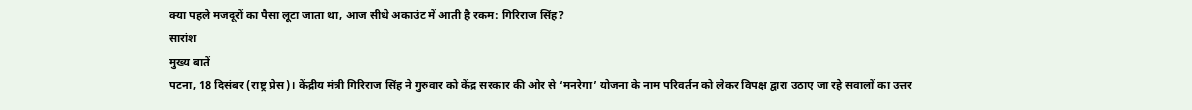क्या पहले मजदूरों का पैसा लूटा जाता था, आज सीधे अकाउंट में आती है रकम: गिरिराज सिंह?
सारांश
मुख्य बातें
पटना, 18 दिसंबर (राष्ट्र प्रेस)। केंद्रीय मंत्री गिरिराज सिंह ने गुरुवार को केंद्र सरकार की ओर से ‘मनरेगा’ योजना के नाम परिवर्तन को लेकर विपक्ष द्वारा उठाए जा रहे सवालों का उत्तर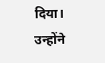दिया।
उन्होंने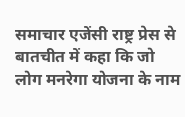समाचार एजेंसी राष्ट्र प्रेस से बातचीत में कहा कि जो लोग मनरेगा योजना के नाम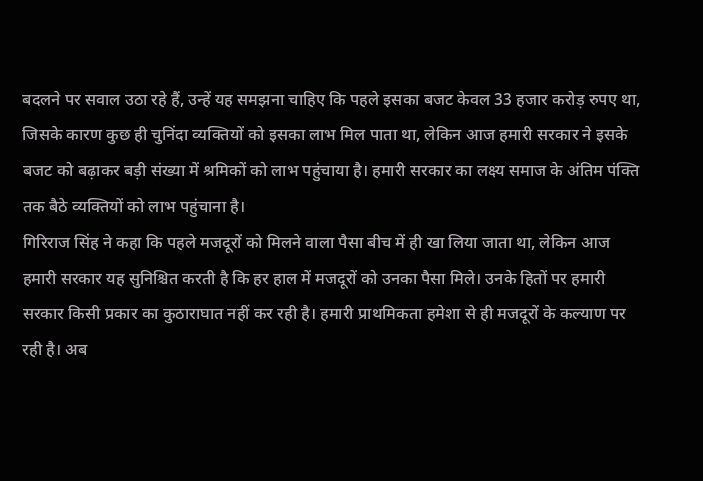बदलने पर सवाल उठा रहे हैं, उन्हें यह समझना चाहिए कि पहले इसका बजट केवल 33 हजार करोड़ रुपए था, जिसके कारण कुछ ही चुनिंदा व्यक्तियों को इसका लाभ मिल पाता था, लेकिन आज हमारी सरकार ने इसके बजट को बढ़ाकर बड़ी संख्या में श्रमिकों को लाभ पहुंचाया है। हमारी सरकार का लक्ष्य समाज के अंतिम पंक्ति तक बैठे व्यक्तियों को लाभ पहुंचाना है।
गिरिराज सिंह ने कहा कि पहले मजदूरों को मिलने वाला पैसा बीच में ही खा लिया जाता था, लेकिन आज हमारी सरकार यह सुनिश्चित करती है कि हर हाल में मजदूरों को उनका पैसा मिले। उनके हितों पर हमारी सरकार किसी प्रकार का कुठाराघात नहीं कर रही है। हमारी प्राथमिकता हमेशा से ही मजदूरों के कल्याण पर रही है। अब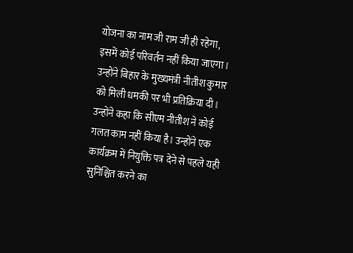योजना का नाम जी राम जी ही रहेगा, इसमें कोई परिवर्तन नहीं किया जाएगा।
उन्होंने बिहार के मुख्यमंत्री नीतीश कुमार को मिली धमकी पर भी प्रतिक्रिया दी। उन्होंने कहा कि सीएम नीतीश ने कोई गलत काम नहीं किया है। उन्होंने एक कार्यक्रम में नियुक्ति पत्र देने से पहले यही सुनिश्चित करने का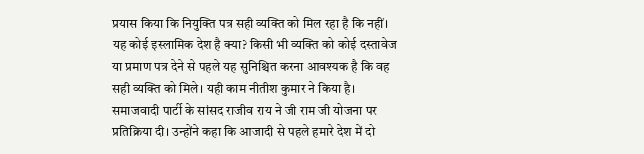प्रयास किया कि नियुक्ति पत्र सही व्यक्ति को मिल रहा है कि नहीं। यह कोई इस्लामिक देश है क्या? किसी भी व्यक्ति को कोई दस्तावेज या प्रमाण पत्र देने से पहले यह सुनिश्चित करना आवश्यक है कि वह सही व्यक्ति को मिले। यही काम नीतीश कुमार ने किया है।
समाजवादी पार्टी के सांसद राजीव राय ने जी राम जी योजना पर प्रतिक्रिया दी। उन्होंने कहा कि आजादी से पहले हमारे देश में दो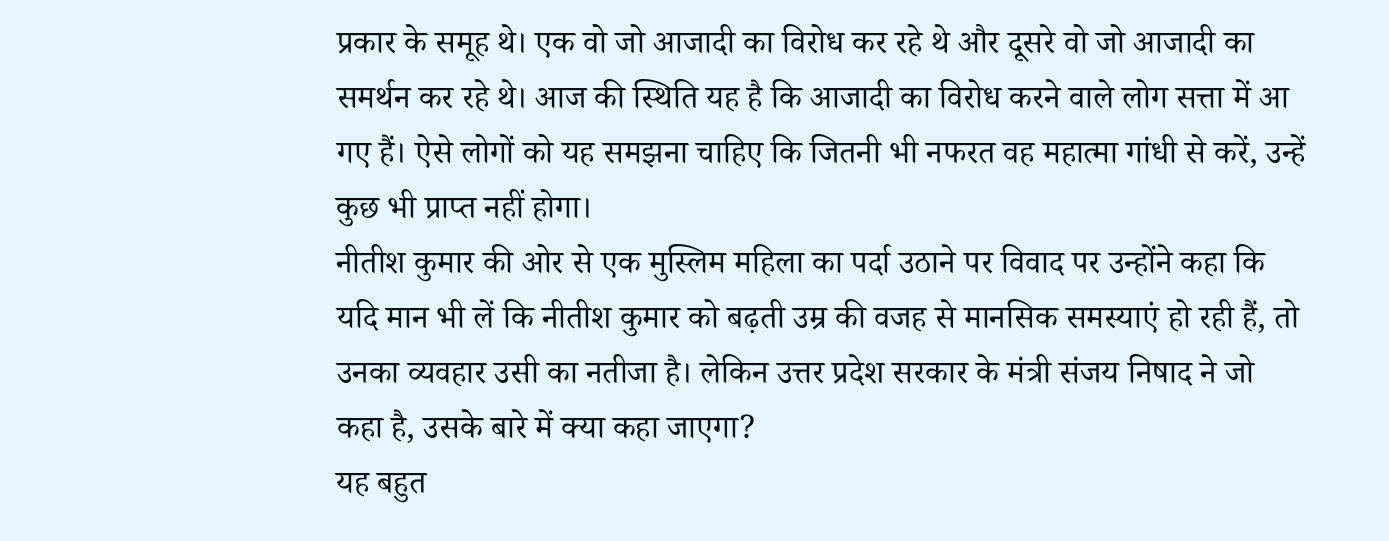प्रकार के समूह थे। एक वो जो आजादी का विरोध कर रहे थे और दूसरे वो जो आजादी का समर्थन कर रहे थे। आज की स्थिति यह है कि आजादी का विरोध करने वाले लोग सत्ता में आ गए हैं। ऐसे लोगों को यह समझना चाहिए कि जितनी भी नफरत वह महात्मा गांधी से करें, उन्हें कुछ भी प्राप्त नहीं होगा।
नीतीश कुमार की ओर से एक मुस्लिम महिला का पर्दा उठाने पर विवाद पर उन्होंने कहा कि यदि मान भी लें कि नीतीश कुमार को बढ़ती उम्र की वजह से मानसिक समस्याएं हो रही हैं, तो उनका व्यवहार उसी का नतीजा है। लेकिन उत्तर प्रदेश सरकार के मंत्री संजय निषाद ने जो कहा है, उसके बारे में क्या कहा जाएगा?
यह बहुत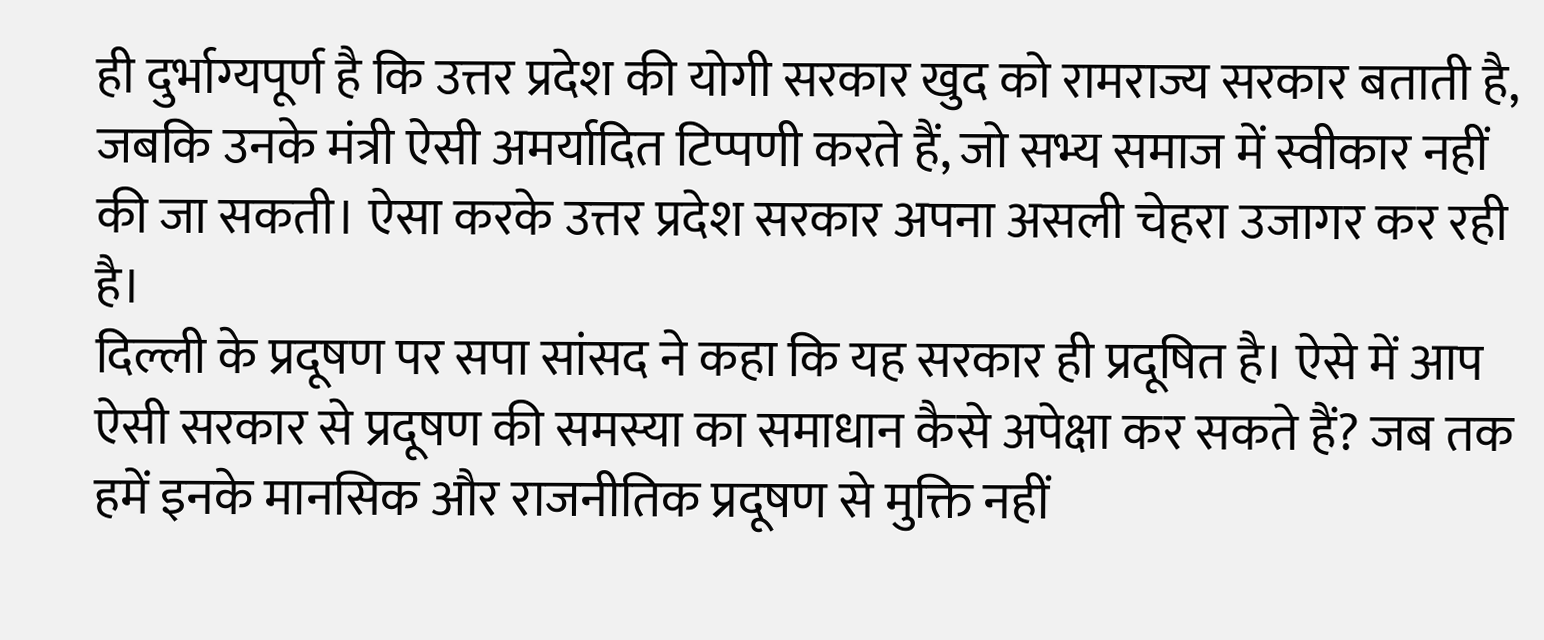ही दुर्भाग्यपूर्ण है कि उत्तर प्रदेश की योगी सरकार खुद को रामराज्य सरकार बताती है, जबकि उनके मंत्री ऐसी अमर्यादित टिप्पणी करते हैं, जो सभ्य समाज में स्वीकार नहीं की जा सकती। ऐसा करके उत्तर प्रदेश सरकार अपना असली चेहरा उजागर कर रही है।
दिल्ली के प्रदूषण पर सपा सांसद ने कहा कि यह सरकार ही प्रदूषित है। ऐसे में आप ऐसी सरकार से प्रदूषण की समस्या का समाधान कैसे अपेक्षा कर सकते हैं? जब तक हमें इनके मानसिक और राजनीतिक प्रदूषण से मुक्ति नहीं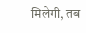मिलेगी, तब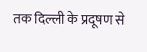तक दिल्ली के प्रदूषण से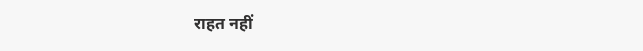राहत नहीं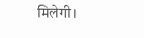मिलेगी।